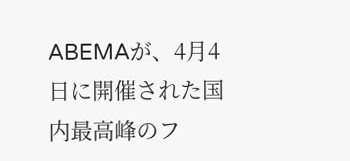ABEMAが、4月4日に開催された国内最高峰のフ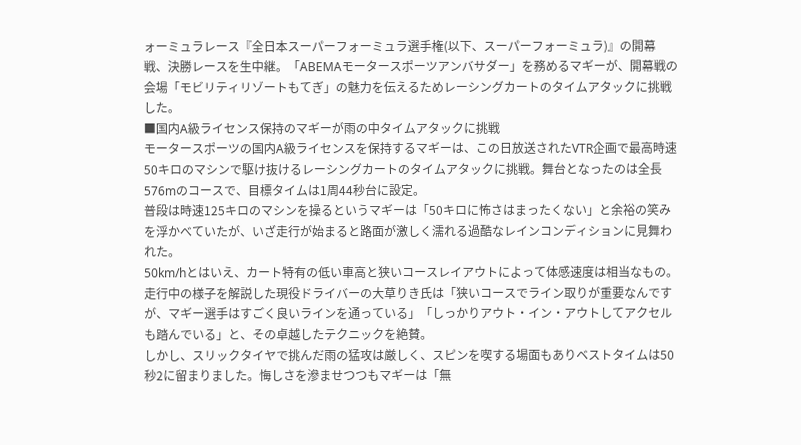ォーミュラレース『全日本スーパーフォーミュラ選手権(以下、スーパーフォーミュラ)』の開幕戦、決勝レースを生中継。「ABEMAモータースポーツアンバサダー」を務めるマギーが、開幕戦の会場「モビリティリゾートもてぎ」の魅力を伝えるためレーシングカートのタイムアタックに挑戦した。
■国内A級ライセンス保持のマギーが雨の中タイムアタックに挑戦
モータースポーツの国内A級ライセンスを保持するマギーは、この日放送されたVTR企画で最高時速50キロのマシンで駆け抜けるレーシングカートのタイムアタックに挑戦。舞台となったのは全長576mのコースで、目標タイムは1周44秒台に設定。
普段は時速125キロのマシンを操るというマギーは「50キロに怖さはまったくない」と余裕の笑みを浮かべていたが、いざ走行が始まると路面が激しく濡れる過酷なレインコンディションに見舞われた。
50km/hとはいえ、カート特有の低い車高と狭いコースレイアウトによって体感速度は相当なもの。走行中の様子を解説した現役ドライバーの大草りき氏は「狭いコースでライン取りが重要なんですが、マギー選手はすごく良いラインを通っている」「しっかりアウト・イン・アウトしてアクセルも踏んでいる」と、その卓越したテクニックを絶賛。
しかし、スリックタイヤで挑んだ雨の猛攻は厳しく、スピンを喫する場面もありベストタイムは50秒2に留まりました。悔しさを滲ませつつもマギーは「無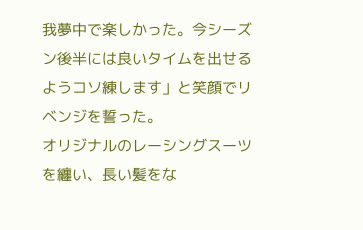我夢中で楽しかった。今シーズン後半には良いタイムを出せるようコソ練します」と笑顔でリベンジを誓った。
オリジナルのレーシングスーツを纏い、長い髪をな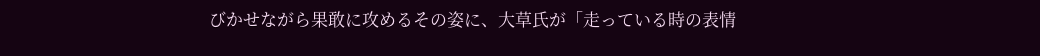びかせながら果敢に攻めるその姿に、大草氏が「走っている時の表情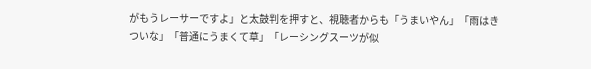がもうレーサーですよ」と太鼓判を押すと、視聴者からも「うまいやん」「雨はきついな」「普通にうまくて草」「レーシングスーツが似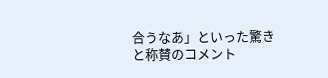合うなあ」といった驚きと称賛のコメント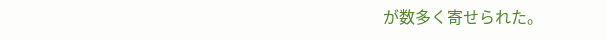が数多く寄せられた。